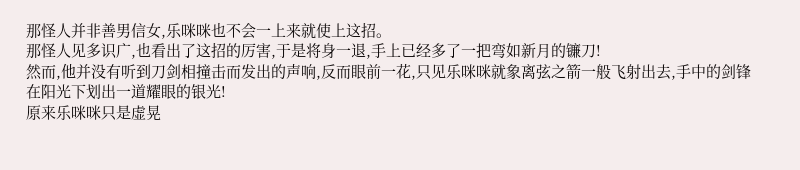那怪人并非善男信女,乐咪咪也不会一上来就使上这招。
那怪人见多识广,也看出了这招的厉害,于是将身一退,手上已经多了一把弯如新月的镰刀!
然而,他并没有听到刀剑相撞击而发出的声响,反而眼前一花,只见乐咪咪就象离弦之箭一般飞射出去,手中的剑锋在阳光下划出一道耀眼的银光!
原来乐咪咪只是虚晃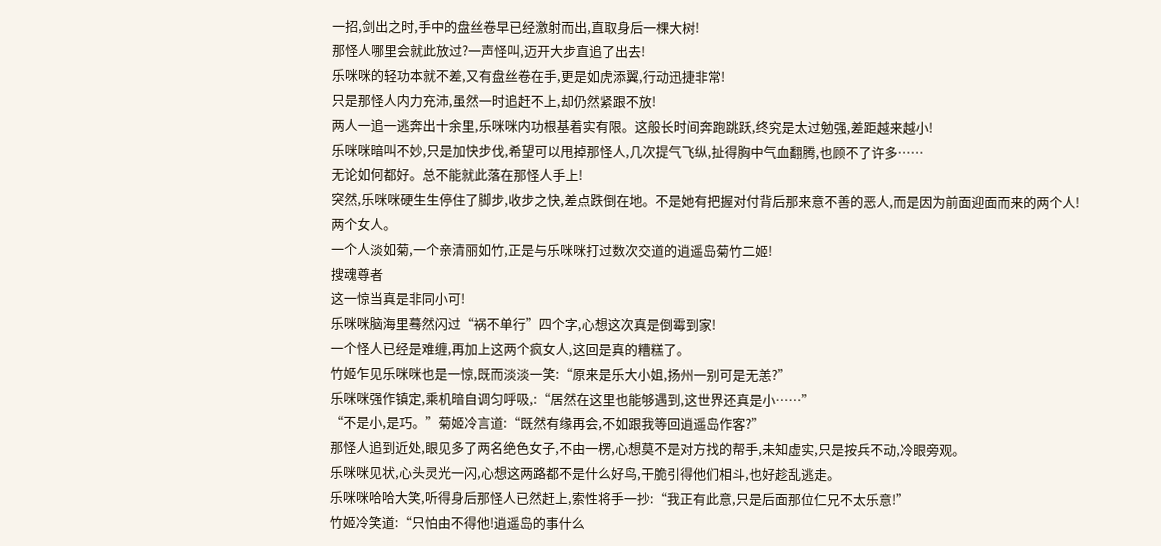一招,剑出之时,手中的盘丝卷早已经激射而出,直取身后一棵大树!
那怪人哪里会就此放过?一声怪叫,迈开大步直追了出去!
乐咪咪的轻功本就不差,又有盘丝卷在手,更是如虎添翼,行动迅捷非常!
只是那怪人内力充沛,虽然一时追赶不上,却仍然紧跟不放!
两人一追一逃奔出十余里,乐咪咪内功根基着实有限。这般长时间奔跑跳跃,终究是太过勉强,差距越来越小!
乐咪咪暗叫不妙,只是加快步伐,希望可以甩掉那怪人,几次提气飞纵,扯得胸中气血翻腾,也顾不了许多……
无论如何都好。总不能就此落在那怪人手上!
突然,乐咪咪硬生生停住了脚步,收步之快,差点跌倒在地。不是她有把握对付背后那来意不善的恶人,而是因为前面迎面而来的两个人!
两个女人。
一个人淡如菊,一个亲清丽如竹,正是与乐咪咪打过数次交道的逍遥岛菊竹二姬!
搜魂尊者
这一惊当真是非同小可!
乐咪咪脑海里蓦然闪过“祸不单行”四个字,心想这次真是倒霉到家!
一个怪人已经是难缠,再加上这两个疯女人,这回是真的糟糕了。
竹姬乍见乐咪咪也是一惊,既而淡淡一笑:“原来是乐大小姐,扬州一别可是无恙?”
乐咪咪强作镇定,乘机暗自调匀呼吸,:“居然在这里也能够遇到,这世界还真是小……”
“不是小,是巧。”菊姬冷言道:“既然有缘再会,不如跟我等回逍遥岛作客?”
那怪人追到近处,眼见多了两名绝色女子,不由一楞,心想莫不是对方找的帮手,未知虚实,只是按兵不动,冷眼旁观。
乐咪咪见状,心头灵光一闪,心想这两路都不是什么好鸟,干脆引得他们相斗,也好趁乱逃走。
乐咪咪哈哈大笑,听得身后那怪人已然赶上,索性将手一抄:“我正有此意,只是后面那位仁兄不太乐意!”
竹姬冷笑道:“只怕由不得他!逍遥岛的事什么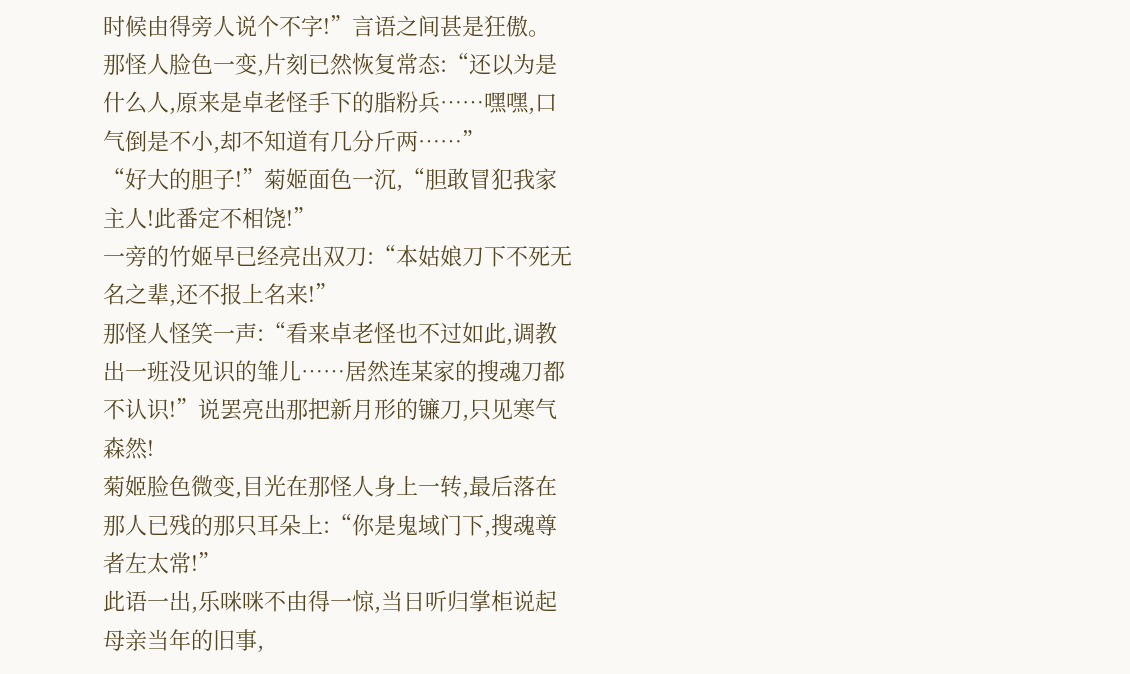时候由得旁人说个不字!”言语之间甚是狂傲。
那怪人脸色一变,片刻已然恢复常态:“还以为是什么人,原来是卓老怪手下的脂粉兵……嘿嘿,口气倒是不小,却不知道有几分斤两……”
“好大的胆子!”菊姬面色一沉,“胆敢冒犯我家主人!此番定不相饶!”
一旁的竹姬早已经亮出双刀:“本姑娘刀下不死无名之辈,还不报上名来!”
那怪人怪笑一声:“看来卓老怪也不过如此,调教出一班没见识的雏儿……居然连某家的搜魂刀都不认识!”说罢亮出那把新月形的镰刀,只见寒气森然!
菊姬脸色微变,目光在那怪人身上一转,最后落在那人已残的那只耳朵上:“你是鬼域门下,搜魂尊者左太常!”
此语一出,乐咪咪不由得一惊,当日听归掌柜说起母亲当年的旧事,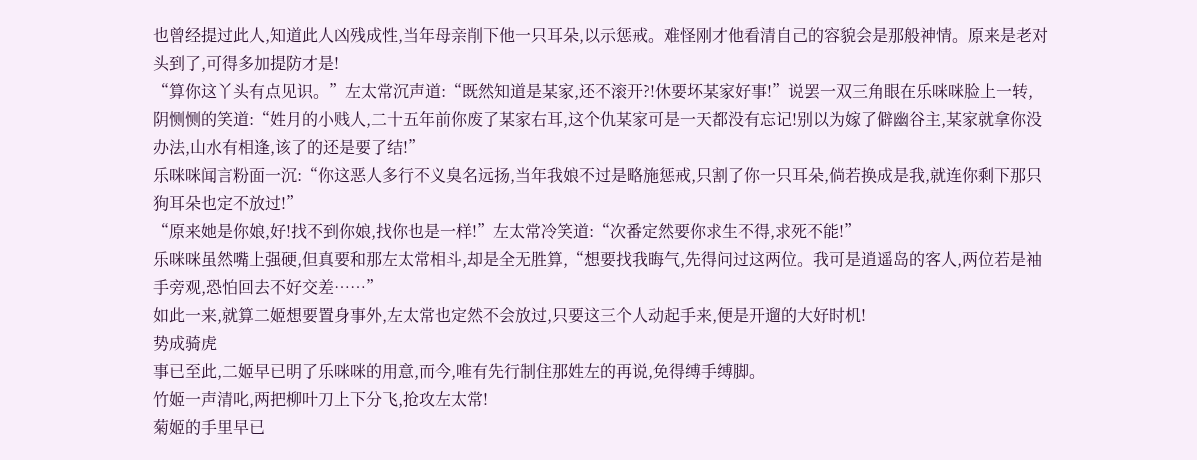也曾经提过此人,知道此人凶残成性,当年母亲削下他一只耳朵,以示惩戒。难怪刚才他看清自己的容貌会是那般神情。原来是老对头到了,可得多加提防才是!
“算你这丫头有点见识。”左太常沉声道:“既然知道是某家,还不滚开?!休要坏某家好事!”说罢一双三角眼在乐咪咪脸上一转,阴恻恻的笑道:“姓月的小贱人,二十五年前你废了某家右耳,这个仇某家可是一天都没有忘记!别以为嫁了僻幽谷主,某家就拿你没办法,山水有相逢,该了的还是要了结!”
乐咪咪闻言粉面一沉:“你这恶人多行不义臭名远扬,当年我娘不过是略施惩戒,只割了你一只耳朵,倘若换成是我,就连你剩下那只狗耳朵也定不放过!”
“原来她是你娘,好!找不到你娘,找你也是一样!”左太常冷笑道:“次番定然要你求生不得,求死不能!”
乐咪咪虽然嘴上强硬,但真要和那左太常相斗,却是全无胜算,“想要找我晦气,先得问过这两位。我可是逍遥岛的客人,两位若是袖手旁观,恐怕回去不好交差……”
如此一来,就算二姬想要置身事外,左太常也定然不会放过,只要这三个人动起手来,便是开遛的大好时机!
势成骑虎
事已至此,二姬早已明了乐咪咪的用意,而今,唯有先行制住那姓左的再说,免得缚手缚脚。
竹姬一声清叱,两把柳叶刀上下分飞,抢攻左太常!
菊姬的手里早已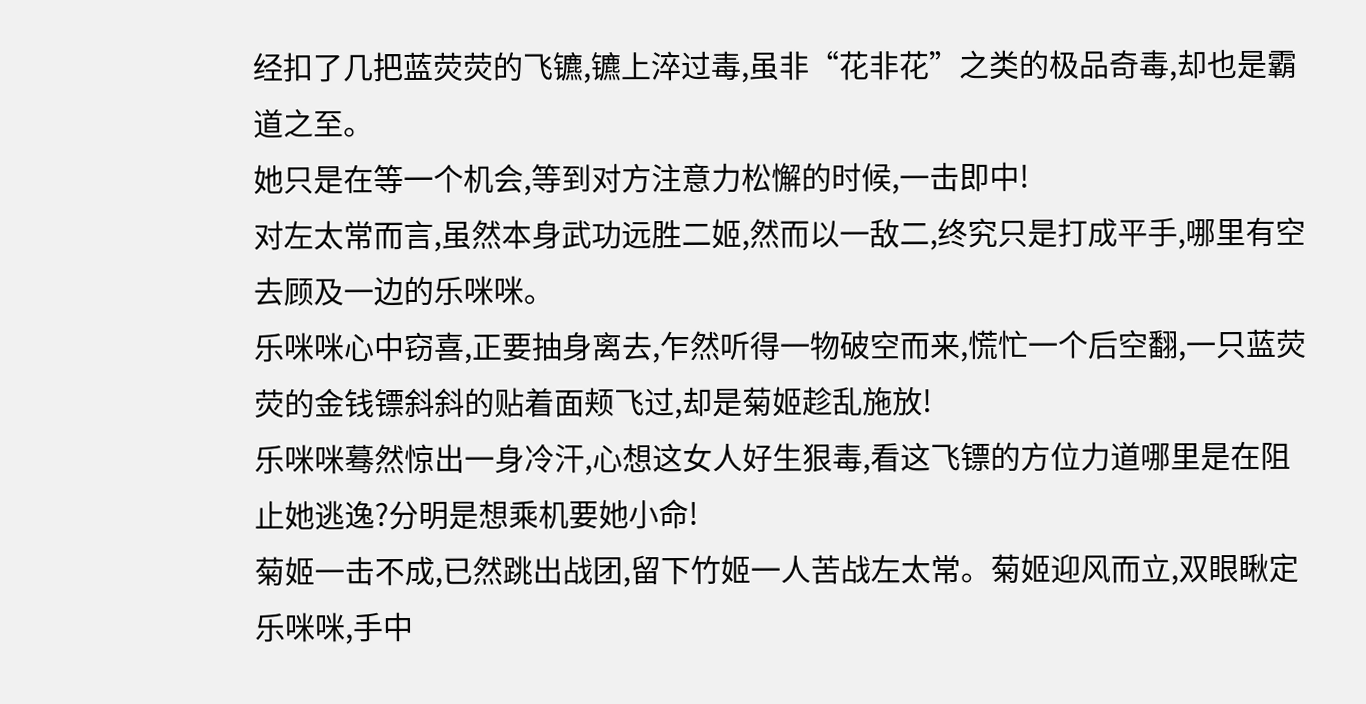经扣了几把蓝荧荧的飞镳,镳上淬过毒,虽非“花非花”之类的极品奇毒,却也是霸道之至。
她只是在等一个机会,等到对方注意力松懈的时候,一击即中!
对左太常而言,虽然本身武功远胜二姬,然而以一敌二,终究只是打成平手,哪里有空去顾及一边的乐咪咪。
乐咪咪心中窃喜,正要抽身离去,乍然听得一物破空而来,慌忙一个后空翻,一只蓝荧荧的金钱镖斜斜的贴着面颊飞过,却是菊姬趁乱施放!
乐咪咪蓦然惊出一身冷汗,心想这女人好生狠毒,看这飞镖的方位力道哪里是在阻止她逃逸?分明是想乘机要她小命!
菊姬一击不成,已然跳出战团,留下竹姬一人苦战左太常。菊姬迎风而立,双眼瞅定乐咪咪,手中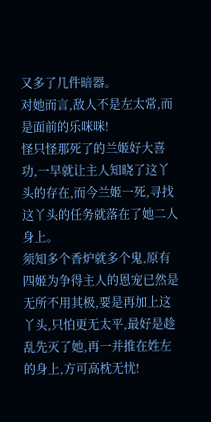又多了几件暗器。
对她而言,敌人不是左太常,而是面前的乐咪咪!
怪只怪那死了的兰姬好大喜功,一早就让主人知晓了这丫头的存在,而今兰姬一死,寻找这丫头的任务就落在了她二人身上。
须知多个香炉就多个鬼,原有四姬为争得主人的恩宠已然是无所不用其极,要是再加上这丫头,只怕更无太平,最好是趁乱先灭了她,再一并推在姓左的身上,方可高枕无忧!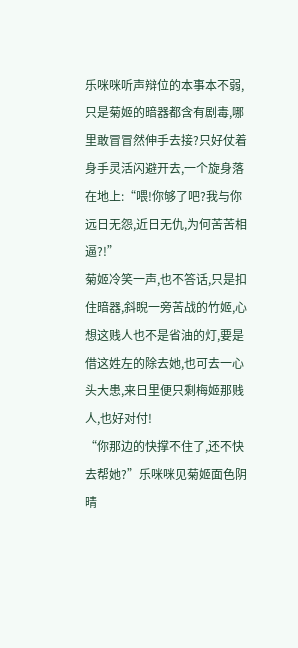乐咪咪听声辩位的本事本不弱,只是菊姬的暗器都含有剧毒,哪里敢冒冒然伸手去接?只好仗着身手灵活闪避开去,一个旋身落在地上:“喂!你够了吧?我与你远日无怨,近日无仇,为何苦苦相逼?!”
菊姬冷笑一声,也不答话,只是扣住暗器,斜睨一旁苦战的竹姬,心想这贱人也不是省油的灯,要是借这姓左的除去她,也可去一心头大患,来日里便只剩梅姬那贱人,也好对付!
“你那边的快撑不住了,还不快去帮她?”乐咪咪见菊姬面色阴晴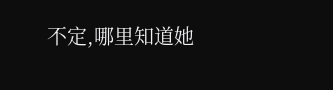不定,哪里知道她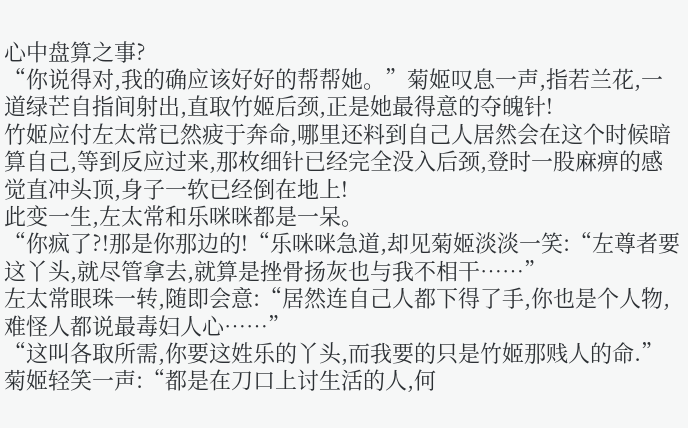心中盘算之事?
“你说得对,我的确应该好好的帮帮她。”菊姬叹息一声,指若兰花,一道绿芒自指间射出,直取竹姬后颈,正是她最得意的夺魄针!
竹姬应付左太常已然疲于奔命,哪里还料到自己人居然会在这个时候暗算自己,等到反应过来,那枚细针已经完全没入后颈,登时一股麻痹的感觉直冲头顶,身子一软已经倒在地上!
此变一生,左太常和乐咪咪都是一呆。
“你疯了?!那是你那边的!“乐咪咪急道,却见菊姬淡淡一笑:“左尊者要这丫头,就尽管拿去,就算是挫骨扬灰也与我不相干……”
左太常眼珠一转,随即会意:“居然连自己人都下得了手,你也是个人物,难怪人都说最毒妇人心……”
“这叫各取所需,你要这姓乐的丫头,而我要的只是竹姬那贱人的命.”菊姬轻笑一声:“都是在刀口上讨生活的人,何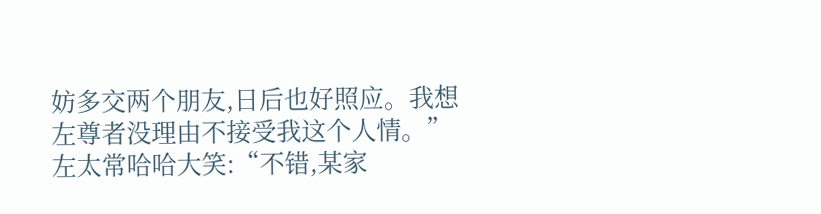妨多交两个朋友,日后也好照应。我想左尊者没理由不接受我这个人情。”
左太常哈哈大笑:“不错,某家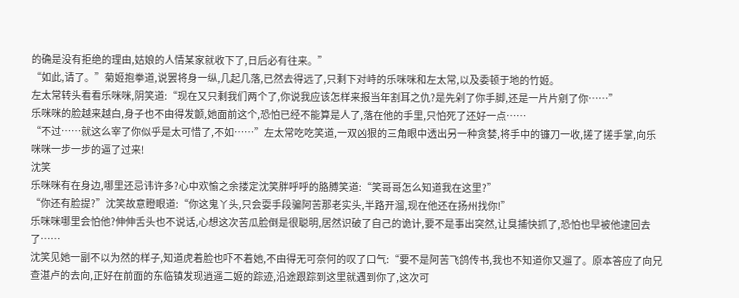的确是没有拒绝的理由,姑娘的人情某家就收下了,日后必有往来。”
“如此,请了。”菊姬抱拳道,说罢将身一纵,几起几落,已然去得远了,只剩下对峙的乐咪咪和左太常,以及委顿于地的竹姬。
左太常转头看看乐咪咪,阴笑道:“现在又只剩我们两个了,你说我应该怎样来报当年割耳之仇?是先剁了你手脚,还是一片片剜了你……”
乐咪咪的脸越来越白,身子也不由得发颤,她面前这个,恐怕已经不能算是人了,落在他的手里,只怕死了还好一点……
“不过……就这么宰了你似乎是太可惜了,不如……”左太常吃吃笑道,一双凶狠的三角眼中透出另一种贪婪,将手中的镰刀一收,搓了搓手掌,向乐咪咪一步一步的逼了过来!
沈笑
乐咪咪有在身边,哪里还忌讳许多?心中欢愉之余搂定沈笑胖呼呼的胳膊笑道:“笑哥哥怎么知道我在这里?”
“你还有脸提?”沈笑故意瞪眼道:“你这鬼丫头,只会耍手段骗阿苦那老实头,半路开溜,现在他还在扬州找你!”
乐咪咪哪里会怕他?伸伸舌头也不说话,心想这次苦瓜脸倒是很聪明,居然识破了自己的诡计,要不是事出突然,让臭捕快抓了,恐怕也早被他逮回去了……
沈笑见她一副不以为然的样子,知道虎着脸也吓不着她,不由得无可奈何的叹了口气:“要不是阿苦飞鸽传书,我也不知道你又遛了。原本答应了向兄查湛卢的去向,正好在前面的东临镇发现逍遥二姬的踪迹,沿途跟踪到这里就遇到你了,这次可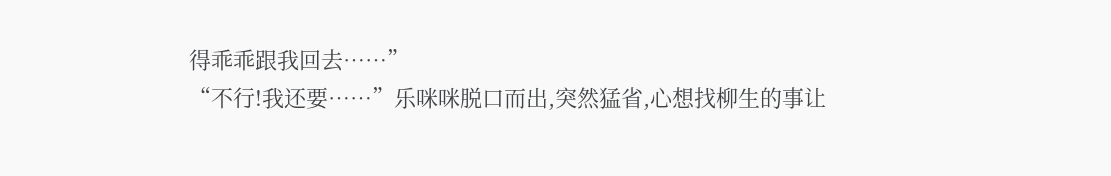得乖乖跟我回去……”
“不行!我还要……”乐咪咪脱口而出,突然猛省,心想找柳生的事让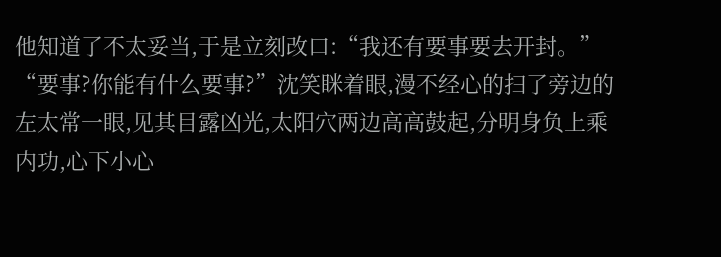他知道了不太妥当,于是立刻改口:“我还有要事要去开封。”
“要事?你能有什么要事?”沈笑眯着眼,漫不经心的扫了旁边的左太常一眼,见其目露凶光,太阳穴两边高高鼓起,分明身负上乘内功,心下小心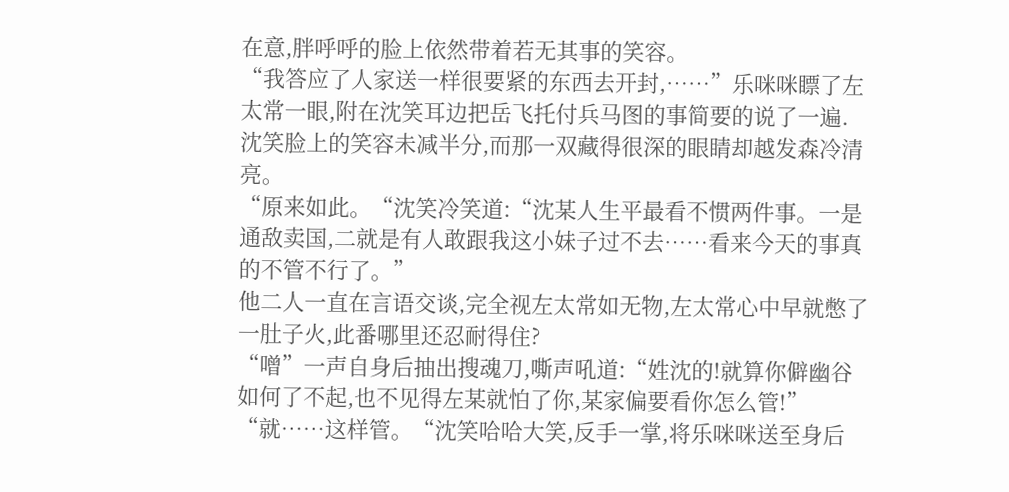在意,胖呼呼的脸上依然带着若无其事的笑容。
“我答应了人家送一样很要紧的东西去开封,……”乐咪咪瞟了左太常一眼,附在沈笑耳边把岳飞托付兵马图的事简要的说了一遍.
沈笑脸上的笑容未减半分,而那一双藏得很深的眼睛却越发森冷清亮。
“原来如此。“沈笑冷笑道:“沈某人生平最看不惯两件事。一是通敌卖国,二就是有人敢跟我这小妹子过不去……看来今天的事真的不管不行了。”
他二人一直在言语交谈,完全视左太常如无物,左太常心中早就憋了一肚子火,此番哪里还忍耐得住?
“噌”一声自身后抽出搜魂刀,嘶声吼道:“姓沈的!就算你僻幽谷如何了不起,也不见得左某就怕了你,某家偏要看你怎么管!”
“就……这样管。“沈笑哈哈大笑,反手一掌,将乐咪咪送至身后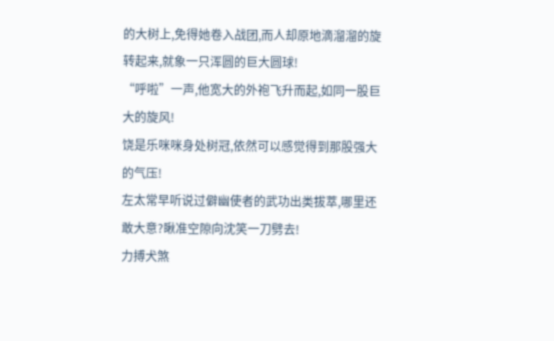的大树上,免得她卷入战团,而人却原地滴溜溜的旋转起来,就象一只浑圆的巨大圆球!
“呼啦”一声,他宽大的外袍飞升而起,如同一股巨大的旋风!
饶是乐咪咪身处树冠,依然可以感觉得到那股强大的气压!
左太常早听说过僻幽使者的武功出类拔萃,哪里还敢大意?瞅准空隙向沈笑一刀劈去!
力搏犬煞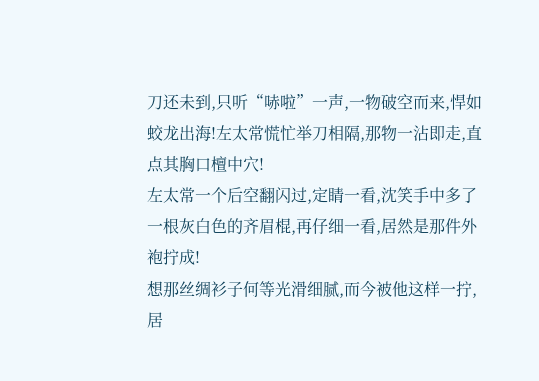刀还未到,只听“哧啦”一声,一物破空而来,悍如蛟龙出海!左太常慌忙举刀相隔,那物一沾即走,直点其胸口檀中穴!
左太常一个后空翻闪过,定睛一看,沈笑手中多了一根灰白色的齐眉棍,再仔细一看,居然是那件外袍拧成!
想那丝绸衫子何等光滑细腻,而今被他这样一拧,居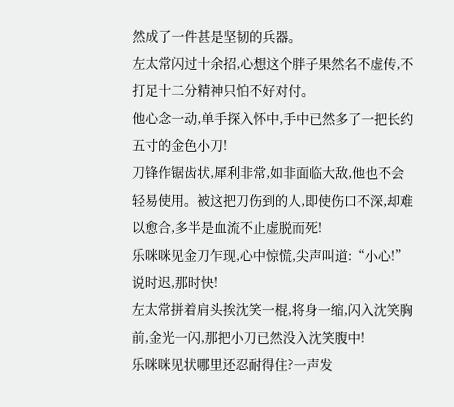然成了一件甚是坚韧的兵器。
左太常闪过十余招,心想这个胖子果然名不虚传,不打足十二分精神只怕不好对付。
他心念一动,单手探入怀中,手中已然多了一把长约五寸的金色小刀!
刀锋作锯齿状,犀利非常,如非面临大敌,他也不会轻易使用。被这把刀伤到的人,即使伤口不深,却难以愈合,多半是血流不止虚脱而死!
乐咪咪见金刀乍现,心中惊慌,尖声叫道:“小心!”
说时迟,那时快!
左太常拼着肩头挨沈笑一棍,将身一缩,闪入沈笑胸前,金光一闪,那把小刀已然没入沈笑腹中!
乐咪咪见状哪里还忍耐得住?一声发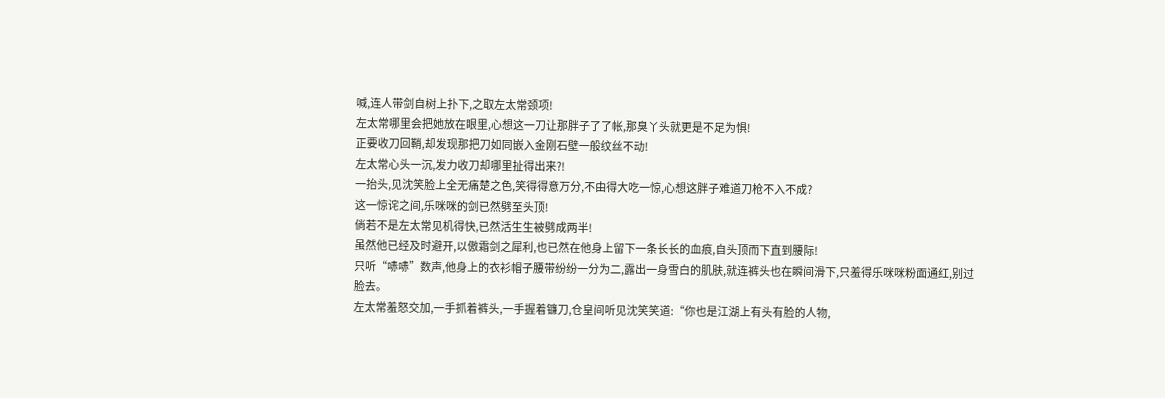喊,连人带剑自树上扑下,之取左太常颈项!
左太常哪里会把她放在眼里,心想这一刀让那胖子了了帐,那臭丫头就更是不足为惧!
正要收刀回鞘,却发现那把刀如同嵌入金刚石壁一般纹丝不动!
左太常心头一沉,发力收刀却哪里扯得出来?!
一抬头,见沈笑脸上全无痛楚之色,笑得得意万分,不由得大吃一惊,心想这胖子难道刀枪不入不成?
这一惊诧之间,乐咪咪的剑已然劈至头顶!
倘若不是左太常见机得快,已然活生生被劈成两半!
虽然他已经及时避开,以傲霜剑之犀利,也已然在他身上留下一条长长的血痕,自头顶而下直到腰际!
只听“哧哧”数声,他身上的衣衫帽子腰带纷纷一分为二,露出一身雪白的肌肤,就连裤头也在瞬间滑下,只羞得乐咪咪粉面通红,别过脸去。
左太常羞怒交加,一手抓着裤头,一手握着镰刀,仓皇间听见沈笑笑道:“你也是江湖上有头有脸的人物,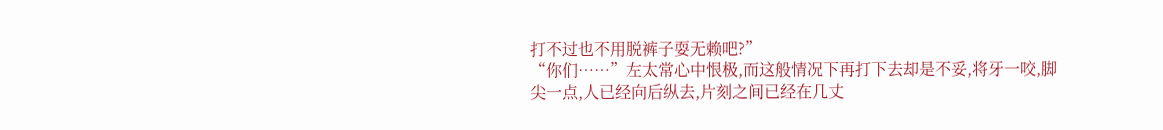打不过也不用脱裤子耍无赖吧?”
“你们……”左太常心中恨极,而这般情况下再打下去却是不妥,将牙一咬,脚尖一点,人已经向后纵去,片刻之间已经在几丈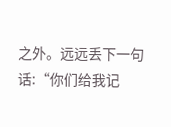之外。远远丢下一句话:“你们给我记